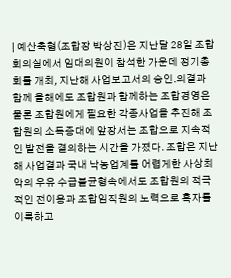| 예산축협(조합장 박상진)은 지난달 28일 조합 회의실에서 임대의원이 참석한 가운데 정기총회를 개최, 지난해 사업보고서의 승인.의결과 함께 올해에도 조합원과 함께하는 조합경영은 물론 조합원에게 필요한 각종사업을 추진해 조합원의 소득증대에 앞장서는 조합으로 지속적인 발전을 결의하는 시간을 가졌다. 조합은 지난해 사업결과 국내 낙농업계를 어렵게한 사상최악의 우유 수급불균형속에서도 조합원의 적극적인 전이용과 조합임직원의 노력으로 흑자를 이룩하고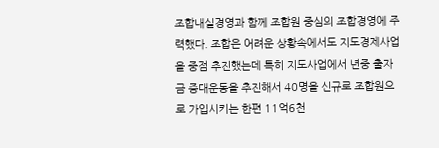조합내실경영과 함께 조합원 중심의 조합경영에 주력했다. 조합은 어려운 상황속에서도 지도경제사업을 중점 추진했는데 특히 지도사업에서 년중 출자금 증대운동을 추진해서 40명을 신규로 조합원으로 가입시키는 한편 11억6천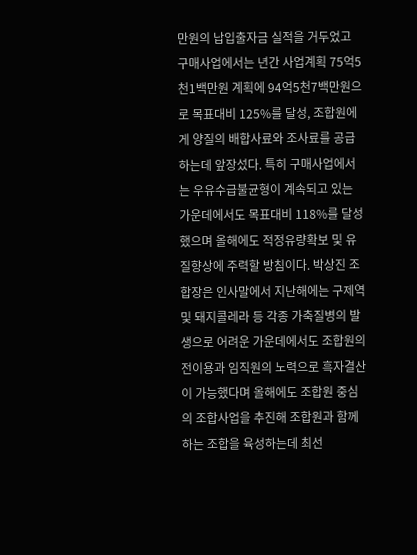만원의 납입출자금 실적을 거두었고 구매사업에서는 년간 사업계획 75억5천1백만원 계획에 94억5천7백만원으로 목표대비 125%를 달성, 조합원에게 양질의 배합사료와 조사료를 공급하는데 앞장섰다. 특히 구매사업에서는 우유수급불균형이 계속되고 있는 가운데에서도 목표대비 118%를 달성했으며 올해에도 적정유량확보 및 유질향상에 주력할 방침이다. 박상진 조합장은 인사말에서 지난해에는 구제역 및 돼지콜레라 등 각종 가축질병의 발생으로 어려운 가운데에서도 조합원의 전이용과 임직원의 노력으로 흑자결산이 가능했다며 올해에도 조합원 중심의 조합사업을 추진해 조합원과 함께하는 조합을 육성하는데 최선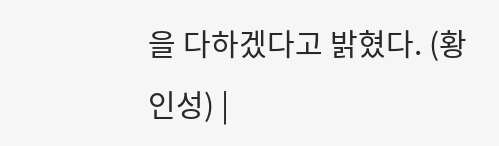을 다하겠다고 밝혔다. (황인성) |